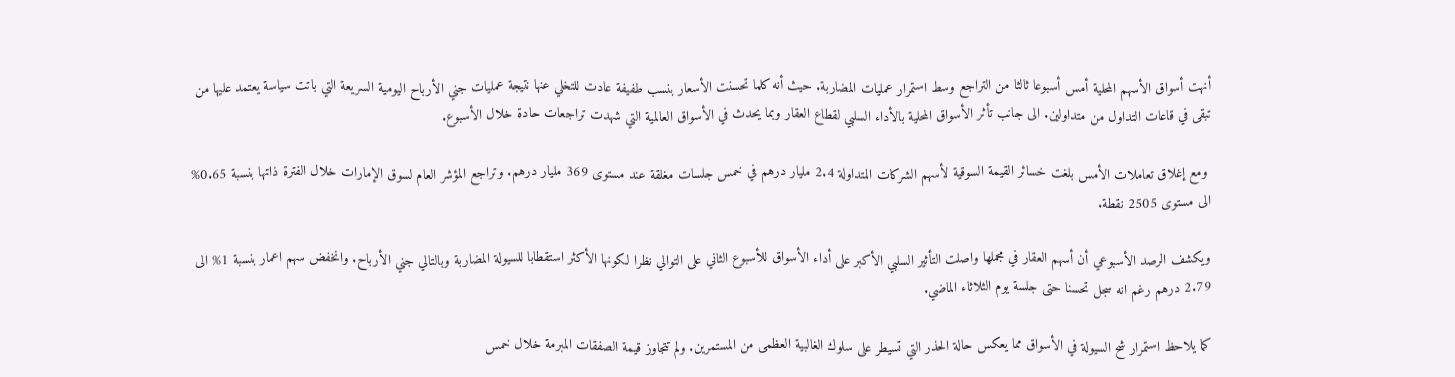أنهت أسواق الأسهم المحلية أمس أسبوعا ثالثا من التراجع وسط استمرار عمليات المضاربة. حيث أنه كلما تحسنت الأسعار بنسب طفيفة عادت للتخلي عنها نتيجة عمليات جني الأرباح اليومية السريعة التي باتت سياسة يعتمد عليها من تبقى في قاعات التداول من متداولين. الى جانب تأثر الأسواق المحلية بالأداء السلبي لقطاع العقار وبما يحدث في الأسواق العالمية التي شهدت تراجعات حادة خلال الأسبوع.

 ومع إغلاق تعاملات الأمس بلغت خسائر القيمة السوقية لأسهم الشركات المتداولة 2.4 مليار درهم في خمس جلسات مغلقة عند مستوى 369 مليار درهم. وتراجع المؤشر العام لسوق الإمارات خلال الفترة ذاتها بنسبة 0.65% الى مستوى 2505 نقطة.

ويكشف الرصد الأسبوعي أن أسهم العقار في مجملها واصلت التأثير السلبي الأكبر على أداء الأسواق للأسبوع الثاني على التوالي نظرا لكونها الأكثر استقطابا للسيولة المضاربة وبالتالي جني الأرباح. وانخفض سهم اعمار بنسبة 1% الى 2.79 درهم رغم انه سجل تحسنا حتى جلسة يوم الثلاثاء الماضي.

كما يلاحظ استمرار شح السيولة في الأسواق مما يعكس حالة الحذر التي تسيطر على سلوك الغالبية العظمى من المستمرين. ولم تتجاوز قيمة الصفقات المبرمة خلال خمس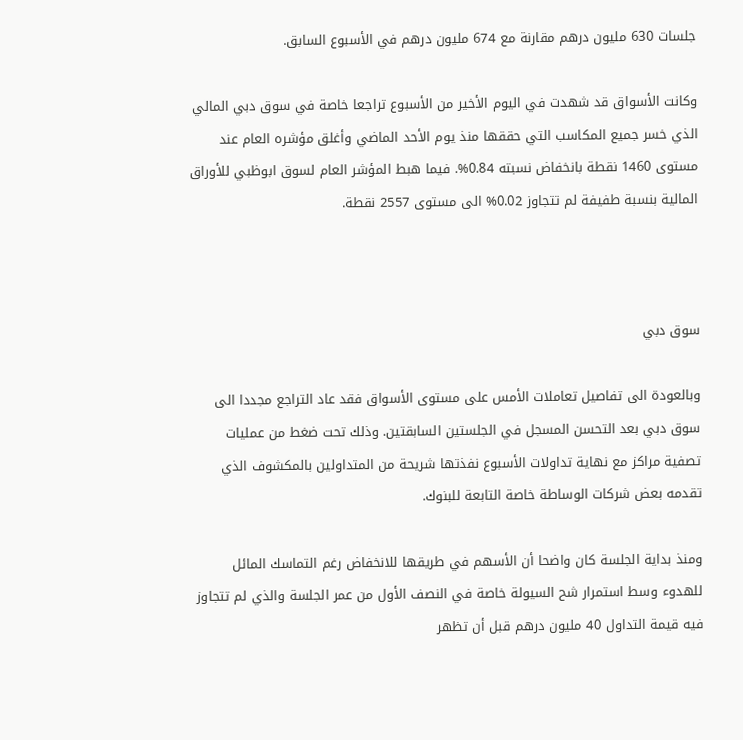جلسات 630 مليون درهم مقارنة مع 674 مليون درهم في الأسبوع السابق.

وكانت الأسواق قد شهدت في اليوم الأخير من الأسبوع تراجعا خاصة في سوق دبي المالي الذي خسر جميع المكاسب التي حققها منذ يوم الأحد الماضي وأغلق مؤشره العام عند مستوى 1460 نقطة بانخفاض نسبته 0.84%. فيما هبط المؤشر العام لسوق ابوظبي للأوراق المالية بنسبة طفيفة لم تتجاوز 0.02% الى مستوى 2557 نقطة.



سوق دبي

وبالعودة الى تفاصيل تعاملات الأمس على مستوى الأسواق فقد عاد التراجع مجددا الى سوق دبي بعد التحسن المسجل في الجلستين السابقتين. وذلك تحت ضغط من عمليات تصفية مراكز مع نهاية تداولات الأسبوع نفذتها شريحة من المتداولين بالمكشوف الذي تقدمه بعض شركات الوساطة خاصة التابعة للبنوك.

ومنذ بداية الجلسة كان واضحا أن الأسهم في طريقها للانخفاض رغم التماسك المائل للهدوء وسط استمرار شح السيولة خاصة في النصف الأول من عمر الجلسة والذي لم تتجاوز فيه قيمة التداول 40 مليون درهم قبل أن تظهر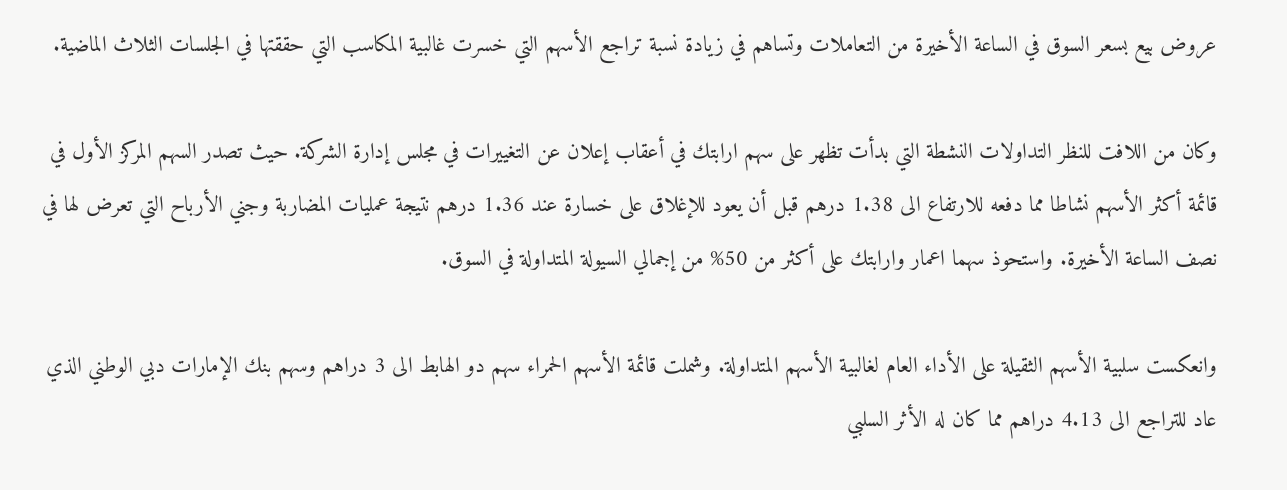عروض بيع بسعر السوق في الساعة الأخيرة من التعاملات وتساهم في زيادة نسبة تراجع الأسهم التي خسرت غالبية المكاسب التي حققتها في الجلسات الثلاث الماضية.

وكان من اللافت للنظر التداولات النشطة التي بدأت تظهر على سهم ارابتك في أعقاب إعلان عن التغييرات في مجلس إدارة الشركة. حيث تصدر السهم المركز الأول في قائمة أكثر الأسهم نشاطا مما دفعه للارتفاع الى 1.38 درهم قبل أن يعود للإغلاق على خسارة عند 1.36 درهم نتيجة عمليات المضاربة وجني الأرباح التي تعرض لها في نصف الساعة الأخيرة. واستحوذ سهما اعمار وارابتك على أكثر من 50% من إجمالي السيولة المتداولة في السوق.

وانعكست سلبية الأسهم الثقيلة على الأداء العام لغالبية الأسهم المتداولة. وشملت قائمة الأسهم الحمراء سهم دو الهابط الى 3 دراهم وسهم بنك الإمارات دبي الوطني الذي عاد للتراجع الى 4.13 دراهم مما كان له الأثر السلبي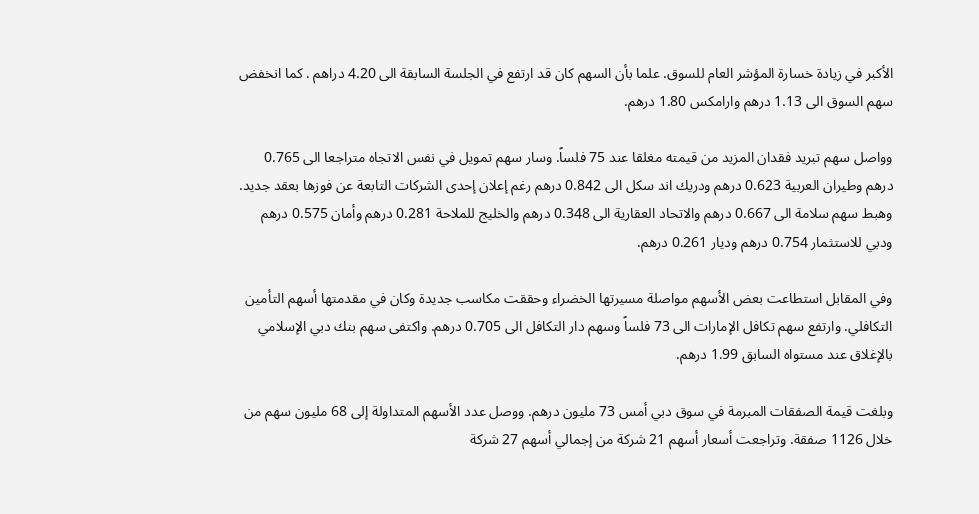الأكبر في زيادة خسارة المؤشر العام للسوق. علما بأن السهم كان قد ارتفع في الجلسة السابقة الى 4.20 دراهم . كما انخفض سهم السوق الى 1.13 درهم وارامكس 1.80 درهم.

وواصل سهم تبريد فقدان المزيد من قيمته مغلقا عند 75 فلساً. وسار سهم تمويل في نفس الاتجاه متراجعا الى 0.765 درهم وطيران العربية 0.623 درهم ودريك اند سكل الى 0.842 درهم رغم إعلان إحدى الشركات التابعة عن فوزها بعقد جديد. وهبط سهم سلامة الى 0.667 درهم والاتحاد العقارية الى 0.348 درهم والخليج للملاحة 0.281 درهم وأمان 0.575 درهم ودبي للاستثمار 0.754 درهم وديار 0.261 درهم.

وفي المقابل استطاعت بعض الأسهم مواصلة مسيرتها الخضراء وحققت مكاسب جديدة وكان في مقدمتها أسهم التأمين التكافلي. وارتفع سهم تكافل الإمارات الى 73 فلساً وسهم دار التكافل الى 0.705 درهم. واكتفى سهم بنك دبي الإسلامي بالإغلاق عند مستواه السابق 1.99 درهم.

وبلغت قيمة الصفقات المبرمة في سوق دبي أمس 73 مليون درهم. ووصل عدد الأسهم المتداولة إلى 68 مليون سهم من خلال 1126 صفقة. وتراجعت أسعار أسهم 21 شركة من إجمالي أسهم 27 شركة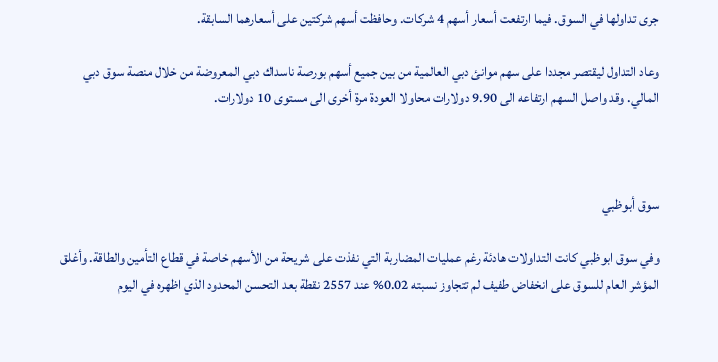جرى تداولها في السوق. فيما ارتفعت أسعار أسهم 4 شركات. وحافظت أسهم شركتين على أسعارهما السابقة.

وعاد التداول ليقتصر مجددا على سهم موانئ دبي العالمية من بين جميع أسهم بورصة ناسداك دبي المعروضة من خلال منصة سوق دبي المالي. وقد واصل السهم ارتفاعه الى 9.90 دولارات محاولا العودة مرة أخرى الى مستوى 10 دولارات.



سوق أبوظبي

وفي سوق ابوظبي كانت التداولات هادئة رغم عمليات المضاربة التي نفذت على شريحة من الأسهم خاصة في قطاع التأمين والطاقة. وأغلق المؤشر العام للسوق على انخفاض طفيف لم تتجاوز نسبته 0.02% عند 2557 نقطة بعد التحسن المحدود الذي اظهره في اليوم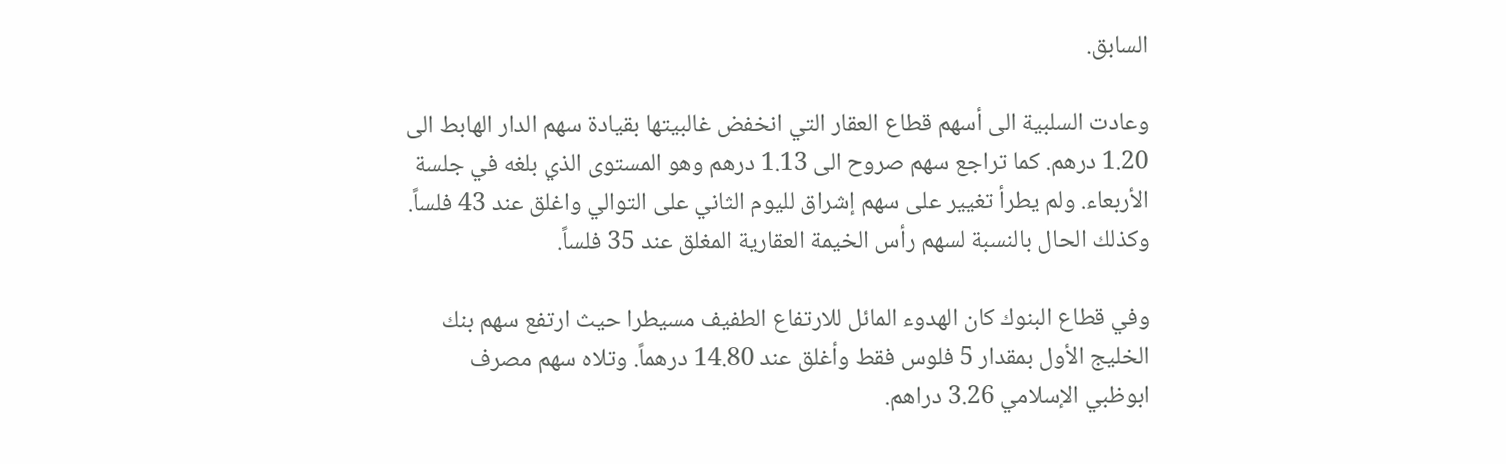السابق.

وعادت السلبية الى أسهم قطاع العقار التي انخفض غالبيتها بقيادة سهم الدار الهابط الى 1.20 درهم. كما تراجع سهم صروح الى 1.13 درهم وهو المستوى الذي بلغه في جلسة الأربعاء. ولم يطرأ تغيير على سهم إشراق لليوم الثاني على التوالي واغلق عند 43 فلساً. وكذلك الحال بالنسبة لسهم رأس الخيمة العقارية المغلق عند 35 فلساً.

وفي قطاع البنوك كان الهدوء المائل للارتفاع الطفيف مسيطرا حيث ارتفع سهم بنك الخليج الأول بمقدار 5 فلوس فقط وأغلق عند 14.80 درهماً. وتلاه سهم مصرف ابوظبي الإسلامي 3.26 دراهم.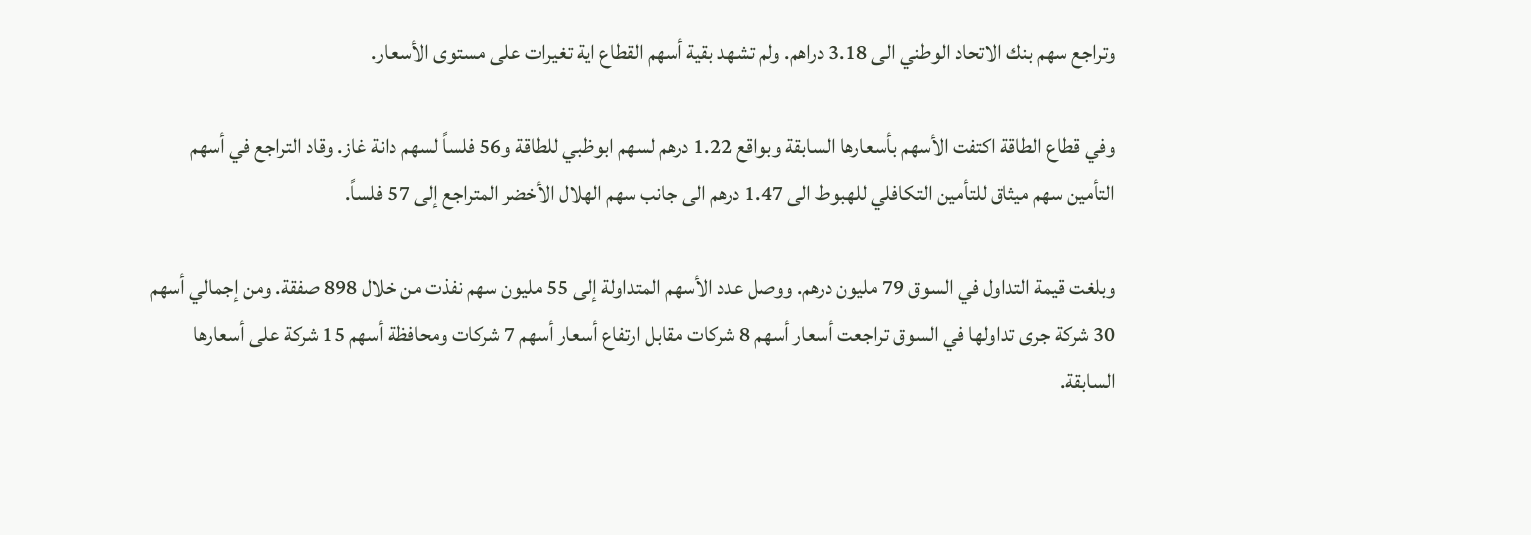وتراجع سهم بنك الاتحاد الوطني الى 3.18 دراهم. ولم تشهد بقية أسهم القطاع اية تغيرات على مستوى الأسعار.

وفي قطاع الطاقة اكتفت الأسهم بأسعارها السابقة وبواقع 1.22 درهم لسهم ابوظبي للطاقة و56 فلساً لسهم دانة غاز. وقاد التراجع في أسهم التأمين سهم ميثاق للتأمين التكافلي للهبوط الى 1.47 درهم الى جانب سهم الهلال الأخضر المتراجع إلى 57 فلساً.

وبلغت قيمة التداول في السوق 79 مليون درهم. ووصل عدد الأسهم المتداولة إلى 55 مليون سهم نفذت من خلال 898 صفقة. ومن إجمالي أسهم 30 شركة جرى تداولها في السوق تراجعت أسعار أسهم 8 شركات مقابل ارتفاع أسعار أسهم 7 شركات ومحافظة أسهم 15 شركة على أسعارها السابقة.